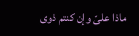ماذا علىّ وإن كنتم ذوى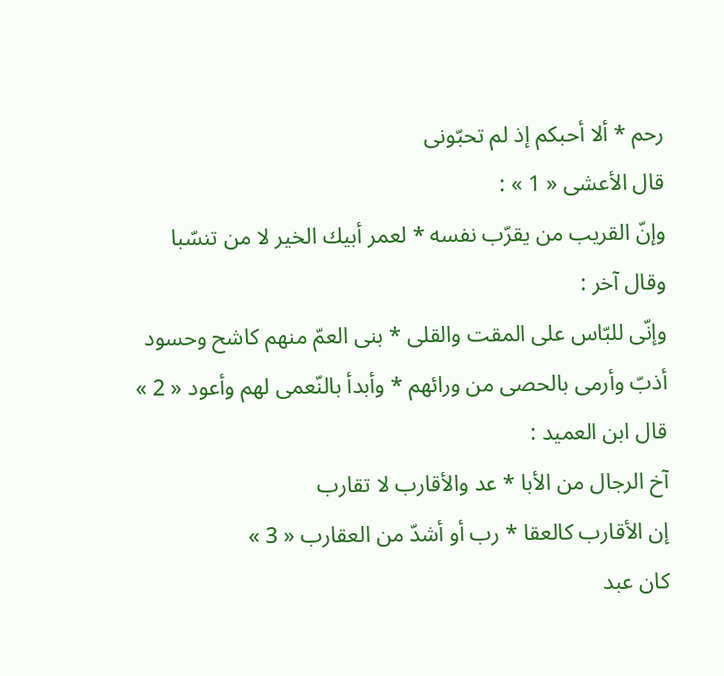رحم * ألا أحبكم إذ لم تحبّونى
قال الأعشى « 1 » :
وإنّ القريب من يقرّب نفسه * لعمر أبيك الخير لا من تنسّبا
وقال آخر :
وإنّى للبّاس على المقت والقلى * بنى العمّ منهم كاشح وحسود
أذبّ وأرمى بالحصى من ورائهم * وأبدأ بالنّعمى لهم وأعود « 2 »
قال ابن العميد :
آخ الرجال من الأبا * عد والأقارب لا تقارب
إن الأقارب كالعقا * رب أو أشدّ من العقارب « 3 »
كان عبد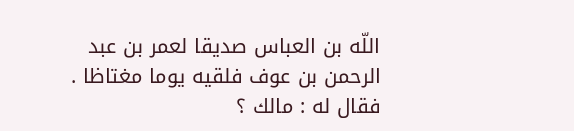اللّه بن العباس صديقا لعمر بن عبد الرحمن بن عوف فلقيه يوما مغتاظا . فقال له : مالك ؟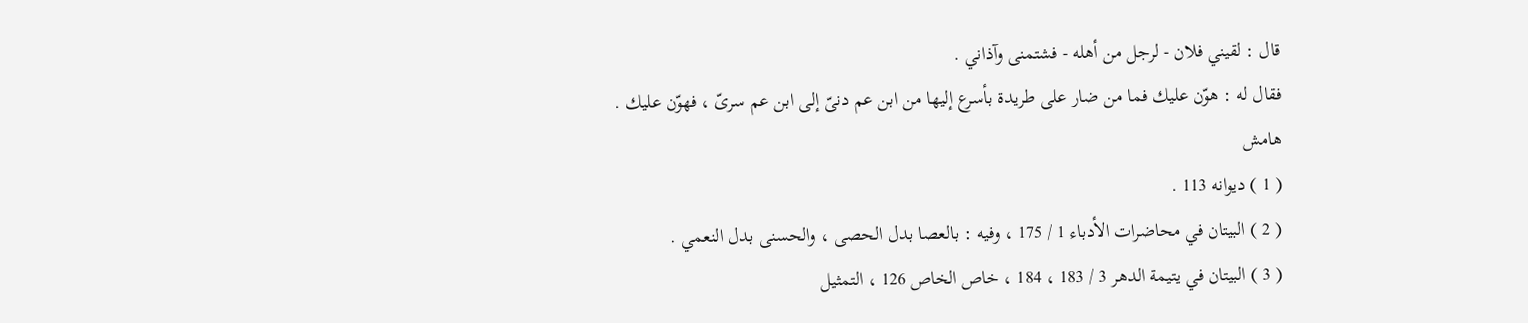قال : لقيني فلان - لرجل من أهله - فشتمنى وآذاني .
فقال له : هوّن عليك فما من ضار على طريدة بأسرع إليها من ابن عم دنىّ إلى ابن عم سرىّ ، فهوّن عليك .
هامش
( 1 ) ديوانه 113 .
( 2 ) البيتان في محاضرات الأدباء 1 / 175 ، وفيه : بالعصا بدل الحصى ، والحسنى بدل النعمي .
( 3 ) البيتان في يتيمة الدهر 3 / 183 ، 184 ، خاص الخاص 126 ، التمثيل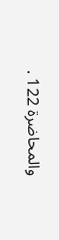والمحاضرة 122 .